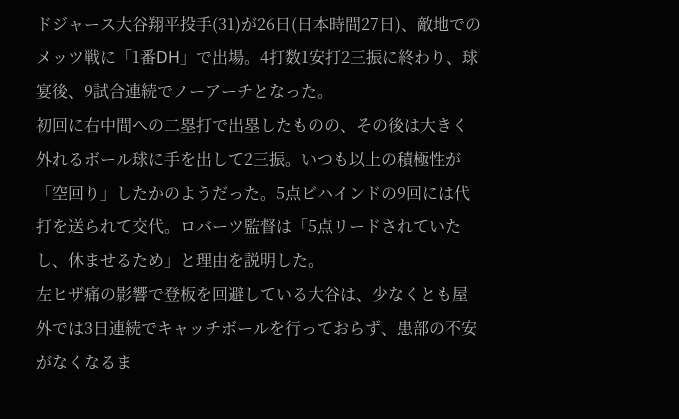ドジャース大谷翔平投手(31)が26日(日本時間27日)、敵地でのメッツ戦に「1番DH」で出場。4打数1安打2三振に終わり、球宴後、9試合連続でノーアーチとなった。
初回に右中間への二塁打で出塁したものの、その後は大きく外れるボール球に手を出して2三振。いつも以上の積極性が「空回り」したかのようだった。5点ビハインドの9回には代打を送られて交代。ロバーツ監督は「5点リードされていたし、休ませるため」と理由を説明した。
左ヒザ痛の影響で登板を回避している大谷は、少なくとも屋外では3日連続でキャッチボールを行っておらず、患部の不安がなくなるま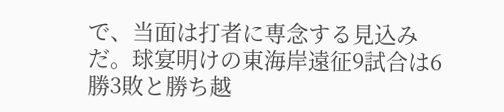で、当面は打者に専念する見込みだ。球宴明けの東海岸遠征9試合は6勝3敗と勝ち越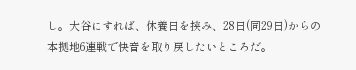し。大谷にすれば、休養日を挟み、28日(同29日)からの本拠地6連戦で快音を取り戻したいところだ。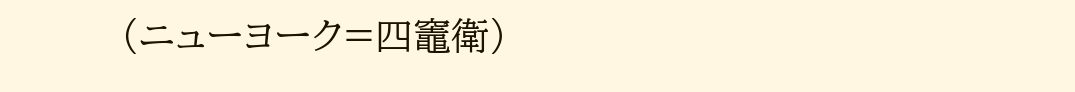(ニューヨーク=四竈衛)